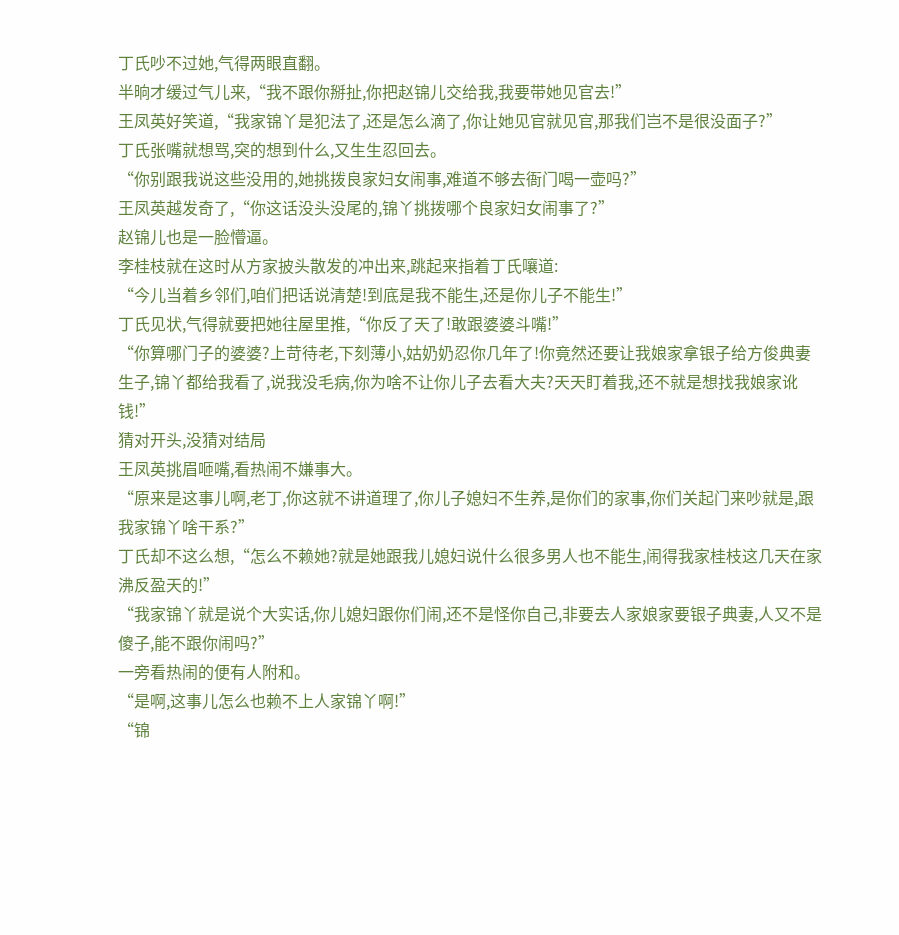丁氏吵不过她,气得两眼直翻。
半晌才缓过气儿来,“我不跟你掰扯,你把赵锦儿交给我,我要带她见官去!”
王凤英好笑道,“我家锦丫是犯法了,还是怎么滴了,你让她见官就见官,那我们岂不是很没面子?”
丁氏张嘴就想骂,突的想到什么,又生生忍回去。
“你别跟我说这些没用的,她挑拨良家妇女闹事,难道不够去衙门喝一壶吗?”
王凤英越发奇了,“你这话没头没尾的,锦丫挑拨哪个良家妇女闹事了?”
赵锦儿也是一脸懵逼。
李桂枝就在这时从方家披头散发的冲出来,跳起来指着丁氏嚷道:
“今儿当着乡邻们,咱们把话说清楚!到底是我不能生,还是你儿子不能生!”
丁氏见状,气得就要把她往屋里推,“你反了天了!敢跟婆婆斗嘴!”
“你算哪门子的婆婆?上苛待老,下刻薄小,姑奶奶忍你几年了!你竟然还要让我娘家拿银子给方俊典妻生子,锦丫都给我看了,说我没毛病,你为啥不让你儿子去看大夫?天天盯着我,还不就是想找我娘家讹钱!”
猜对开头,没猜对结局
王凤英挑眉咂嘴,看热闹不嫌事大。
“原来是这事儿啊,老丁,你这就不讲道理了,你儿子媳妇不生养,是你们的家事,你们关起门来吵就是,跟我家锦丫啥干系?”
丁氏却不这么想,“怎么不赖她?就是她跟我儿媳妇说什么很多男人也不能生,闹得我家桂枝这几天在家沸反盈天的!”
“我家锦丫就是说个大实话,你儿媳妇跟你们闹,还不是怪你自己,非要去人家娘家要银子典妻,人又不是傻子,能不跟你闹吗?”
一旁看热闹的便有人附和。
“是啊,这事儿怎么也赖不上人家锦丫啊!”
“锦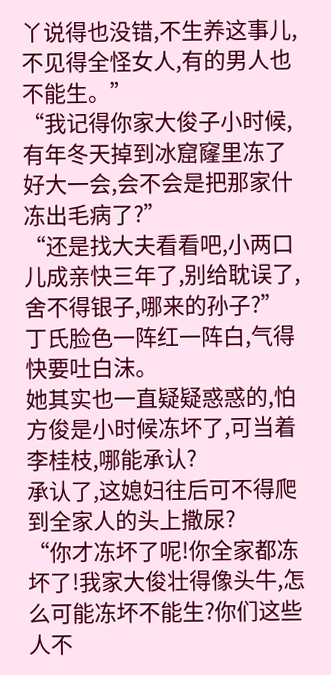丫说得也没错,不生养这事儿,不见得全怪女人,有的男人也不能生。”
“我记得你家大俊子小时候,有年冬天掉到冰窟窿里冻了好大一会,会不会是把那家什冻出毛病了?”
“还是找大夫看看吧,小两口儿成亲快三年了,别给耽误了,舍不得银子,哪来的孙子?”
丁氏脸色一阵红一阵白,气得快要吐白沫。
她其实也一直疑疑惑惑的,怕方俊是小时候冻坏了,可当着李桂枝,哪能承认?
承认了,这媳妇往后可不得爬到全家人的头上撒尿?
“你才冻坏了呢!你全家都冻坏了!我家大俊壮得像头牛,怎么可能冻坏不能生?你们这些人不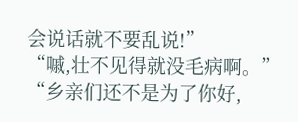会说话就不要乱说!”
“嘁,壮不见得就没毛病啊。”
“乡亲们还不是为了你好,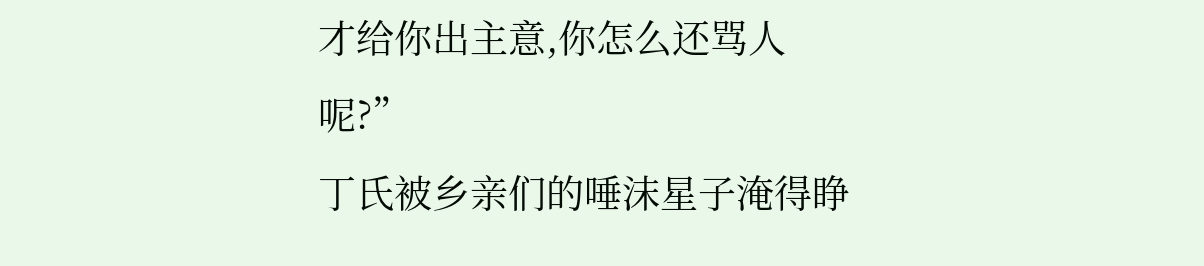才给你出主意,你怎么还骂人呢?”
丁氏被乡亲们的唾沫星子淹得睁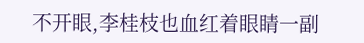不开眼,李桂枝也血红着眼睛一副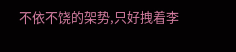不依不饶的架势,只好拽着李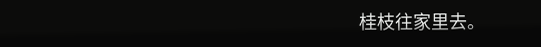桂枝往家里去。